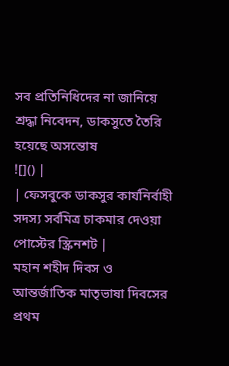সব প্রতিনিধিদের না জানিয়ে শ্রদ্ধা নিবেদন, ডাকসুতে তৈরি হয়েছে অসন্তোষ
![]() |
| ফেসবুকে ডাকসুর কার্যনির্বাহী সদস্য সর্বমিত্র চাকমার দেওয়া পোস্টের স্ক্রিনশট |
মহান শহীদ দিবস ও আন্তর্জাতিক মাতৃভাষা দিবসের প্রথম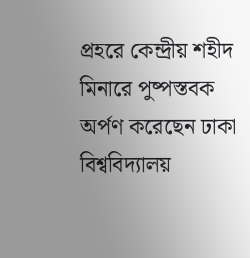প্রহরে কেন্দ্রীয় শহীদ মিনারে পুষ্পস্তবক অর্পণ করেছেন ঢাকা বিশ্ববিদ্যালয়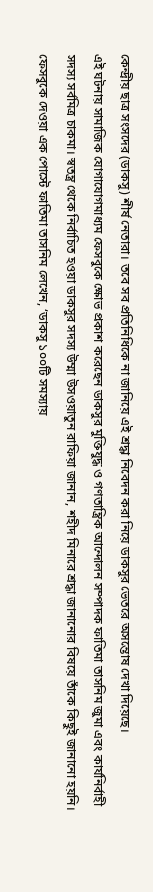কেন্দ্রীয় ছাত্র সংসদের (ডাকসু) শীর্ষ নেতারা। তবে সব প্রতিনিধিকে না জানিয়ে এই শ্রদ্ধা নিবেদন করা নিয়ে ডাকসুর ভেতরে অসন্তোষ দেখা দিয়েছে।
এই ঘটনায় সামাজিক যোগাযোগমাধ্যম ফেসবুকে ক্ষোভ প্রকাশ করেছেন ডাকসুর মুক্তিযুদ্ধ ও গণতান্ত্রিক আন্দোলন সম্পাদক ফাতিমা তাসনিম জুমা এবং কার্যনির্বাহী সদস্য সর্বমিত্র চাকমা। স্বতন্ত্র থেকে নির্বাচিত হওয়া ডাকসুর সদস্য উম্মা উসওয়াতুন রাফিয়া জানান, শহীদ মিনারে শ্রদ্ধা জানানোর বিষয়ে তাঁকে কিছুই জানানো হয়নি।
ফেসবুকে দেওয়া এক পোস্টে ফাতিমা তাসনিম লেখেন, ‘ডাকসু ১০০টি সমস্যায়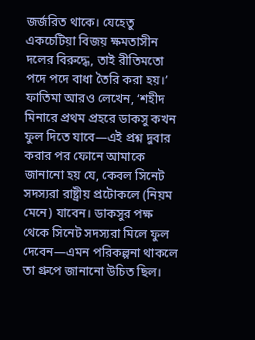জর্জরিত থাকে। যেহেতু একচেটিয়া বিজয় ক্ষমতাসীন দলের বিরুদ্ধে, তাই রীতিমতো পদে পদে বাধা তৈরি করা হয়।’
ফাতিমা আরও লেখেন, ‘শহীদ মিনারে প্রথম প্রহরে ডাকসু কখন ফুল দিতে যাবে—এই প্রশ্ন দুবার করার পর ফোনে আমাকে জানানো হয় যে, কেবল সিনেট সদস্যরা রাষ্ট্রীয় প্রটোকলে (নিয়ম মেনে) যাবেন। ডাকসুর পক্ষ থেকে সিনেট সদস্যরা মিলে ফুল দেবেন—এমন পরিকল্পনা থাকলে তা গ্রুপে জানানো উচিত ছিল।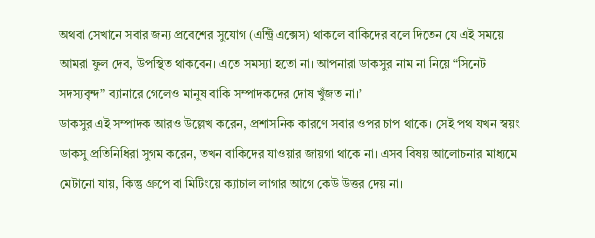অথবা সেখানে সবার জন্য প্রবেশের সুযোগ (এন্ট্রি এক্সেস) থাকলে বাকিদের বলে দিতেন যে এই সময়ে আমরা ফুল দেব, উপস্থিত থাকবেন। এতে সমস্যা হতো না। আপনারা ডাকসুর নাম না নিয়ে “সিনেট সদস্যবৃন্দ” ব্যানারে গেলেও মানুষ বাকি সম্পাদকদের দোষ খুঁজত না।’
ডাকসুর এই সম্পাদক আরও উল্লেখ করেন, প্রশাসনিক কারণে সবার ওপর চাপ থাকে। সেই পথ যখন স্বয়ং ডাকসু প্রতিনিধিরা সুগম করেন, তখন বাকিদের যাওয়ার জায়গা থাকে না। এসব বিষয় আলোচনার মাধ্যমে মেটানো যায়, কিন্তু গ্রুপে বা মিটিংয়ে ক্যাচাল লাগার আগে কেউ উত্তর দেয় না।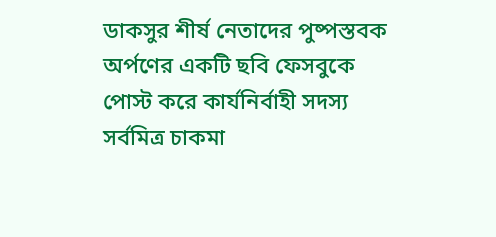ডাকসুর শীর্ষ নেতাদের পুষ্পস্তবক অর্পণের একটি ছবি ফেসবুকে পোস্ট করে কার্যনির্বাহী সদস্য সর্বমিত্র চাকমা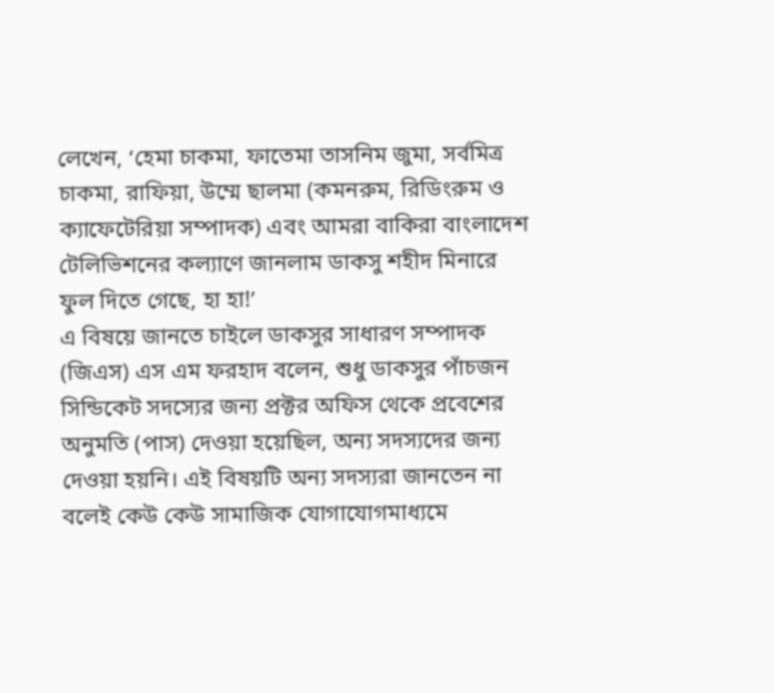লেখেন, ‘হেমা চাকমা, ফাতেমা তাসনিম জুমা, সর্বমিত্র চাকমা, রাফিয়া, উম্মে ছালমা (কমনরুম, রিডিংরুম ও ক্যাফেটেরিয়া সম্পাদক) এবং আমরা বাকিরা বাংলাদেশ টেলিভিশনের কল্যাণে জানলাম ডাকসু শহীদ মিনারে ফুল দিতে গেছে, হা হা!’
এ বিষয়ে জানতে চাইলে ডাকসুর সাধারণ সম্পাদক (জিএস) এস এম ফরহাদ বলেন, শুধু ডাকসুর পাঁচজন সিন্ডিকেট সদস্যের জন্য প্রক্টর অফিস থেকে প্রবেশের অনুমতি (পাস) দেওয়া হয়েছিল, অন্য সদস্যদের জন্য দেওয়া হয়নি। এই বিষয়টি অন্য সদস্যরা জানতেন না বলেই কেউ কেউ সামাজিক যোগাযোগমাধ্যমে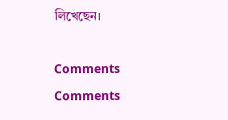লিখেছেন।

Comments
Comments